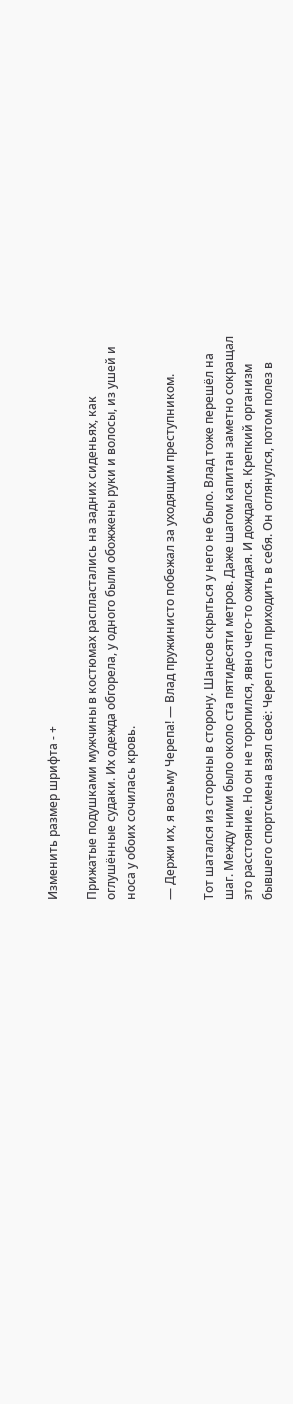Изменить размер шрифта - +

Прижатые подушками мужчины в костюмах распластались на задних сиденьях, как оглушённые судаки. Их одежда обгорела, у одного были обожжены руки и волосы, из ушей и носа у обоих сочилась кровь.

— Держи их, я возьму Черепа! — Влад пружинисто побежал за уходящим преступником.

Тот шатался из стороны в сторону. Шансов скрыться у него не было. Влад тоже перешёл на шаг. Между ними было около ста пятидесяти метров. Даже шагом капитан заметно сокращал это расстояние. Но он не торопился, явно чего-то ожидая. И дождался. Крепкий организм бывшего спортсмена взял своё: Череп стал приходить в себя. Он оглянулся, потом полез в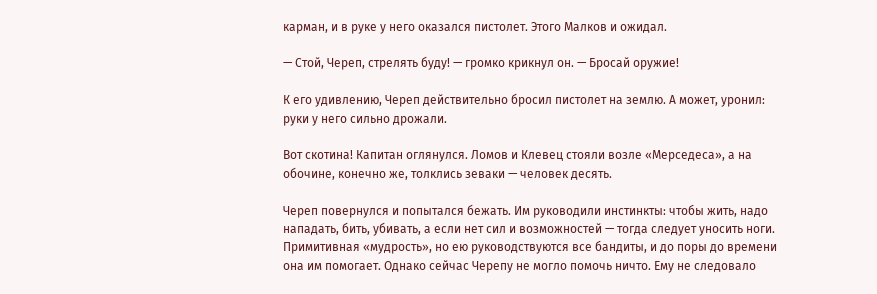карман, и в руке у него оказался пистолет. Этого Малков и ожидал.

— Стой, Череп, стрелять буду! — громко крикнул он. — Бросай оружие!

К его удивлению, Череп действительно бросил пистолет на землю. А может, уронил: руки у него сильно дрожали.

Вот скотина! Капитан оглянулся. Ломов и Клевец стояли возле «Мерседеса», а на обочине, конечно же, толклись зеваки — человек десять.

Череп повернулся и попытался бежать. Им руководили инстинкты: чтобы жить, надо нападать, бить, убивать, а если нет сил и возможностей — тогда следует уносить ноги. Примитивная «мудрость», но ею руководствуются все бандиты, и до поры до времени она им помогает. Однако сейчас Черепу не могло помочь ничто. Ему не следовало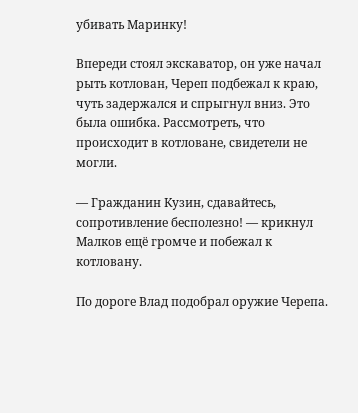убивать Маринку!

Впереди стоял экскаватор, он уже начал рыть котлован, Череп подбежал к краю, чуть задержался и спрыгнул вниз. Это была ошибка. Рассмотреть, что происходит в котловане, свидетели не могли.

— Гражданин Кузин, сдавайтесь, сопротивление бесполезно! — крикнул Малков ещё громче и побежал к котловану.

По дороге Влад подобрал оружие Черепа.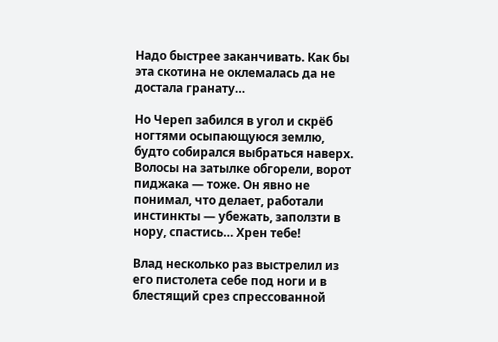Надо быстрее заканчивать. Как бы эта скотина не оклемалась да не достала гранату…

Но Череп забился в угол и скрёб ногтями осыпающуюся землю, будто собирался выбраться наверх. Волосы на затылке обгорели, ворот пиджака — тоже. Он явно не понимал, что делает, работали инстинкты — убежать, заползти в нору, спастись… Хрен тебе!

Влад несколько раз выстрелил из его пистолета себе под ноги и в блестящий срез спрессованной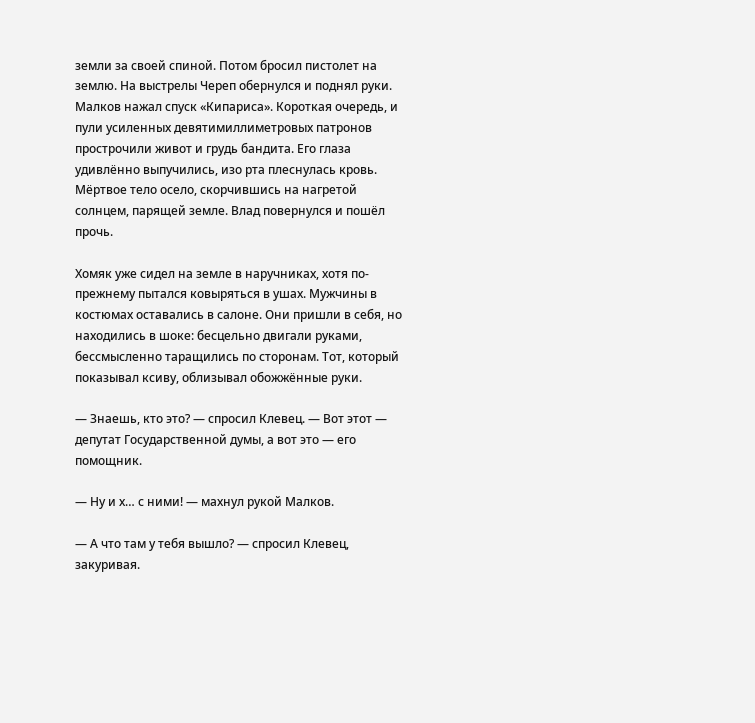земли за своей спиной. Потом бросил пистолет на землю. На выстрелы Череп обернулся и поднял руки. Малков нажал спуск «Кипариса». Короткая очередь, и пули усиленных девятимиллиметровых патронов прострочили живот и грудь бандита. Его глаза удивлённо выпучились, изо рта плеснулась кровь. Мёртвое тело осело, скорчившись на нагретой солнцем, парящей земле. Влад повернулся и пошёл прочь.

Хомяк уже сидел на земле в наручниках, хотя по-прежнему пытался ковыряться в ушах. Мужчины в костюмах оставались в салоне. Они пришли в себя, но находились в шоке: бесцельно двигали руками, бессмысленно таращились по сторонам. Тот, который показывал ксиву, облизывал обожжённые руки.

— Знаешь, кто это? — спросил Клевец. — Вот этот — депутат Государственной думы, а вот это — его помощник.

— Ну и х… с ними! — махнул рукой Малков.

— А что там у тебя вышло? — спросил Клевец, закуривая.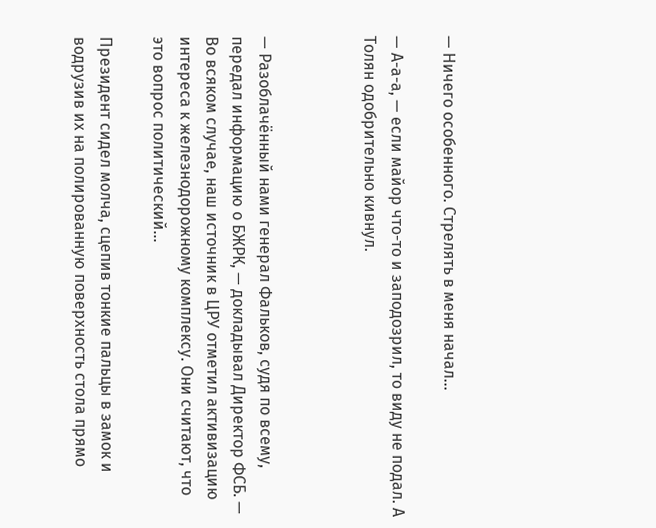— Ничего особенного. Стрелять в меня начал…

— А-а-а, — если майор что-то и заподозрил, то виду не подал. А Толян одобрительно кивнул.



— Разоблачённый нами генерал Фальков, судя по всему, передал информацию о БЖРК, — докладывал Директор ФСБ. — Во всяком случае, наш источник в ЦРУ отметил активизацию интереса к железнодорожному комплексу. Они считают, что это вопрос политический…

Президент сидел молча, сцепив тонкие пальцы в замок и водрузив их на полированную поверхность стола прямо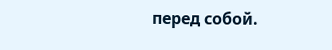перед собой.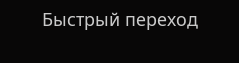Быстрый переход